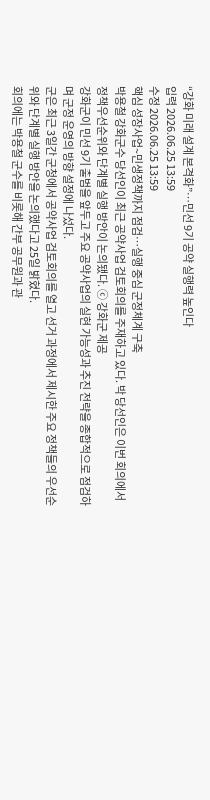“강화 미래 설계 본격화”…민선 9기 공약 실행력 높인다
입력 2026.06.25 13:59
수정 2026.06.25 13:59
핵심 성장사업~민생정책까지 점검…실행 중심 군정체계 구축
박용철 강화군수 당선인이 최근 공약사업 검토회의를 주재하고 있다. 박 당선인은 이번 회의에서 정책우선순위와 단계별 실행 방안이 논의됐다. ⓒ 강화군 제공
강화군이 민선 9기 출범을 앞두고 주요 공약사업의 실현 가능성과 추진 전략을 종합적으로 점검하며 군정 운영의 방향 설정에 나섰다.
군은 최근 3일간 군청에서 공약사업 검토회의를 열고 선거 과정에서 제시한 주요 정책들의 우선순위와 단계별 실행 방안을 논의했다고 25일 밝혔다.
회의에는 박용철 군수를 비롯해 간부 공무원과 관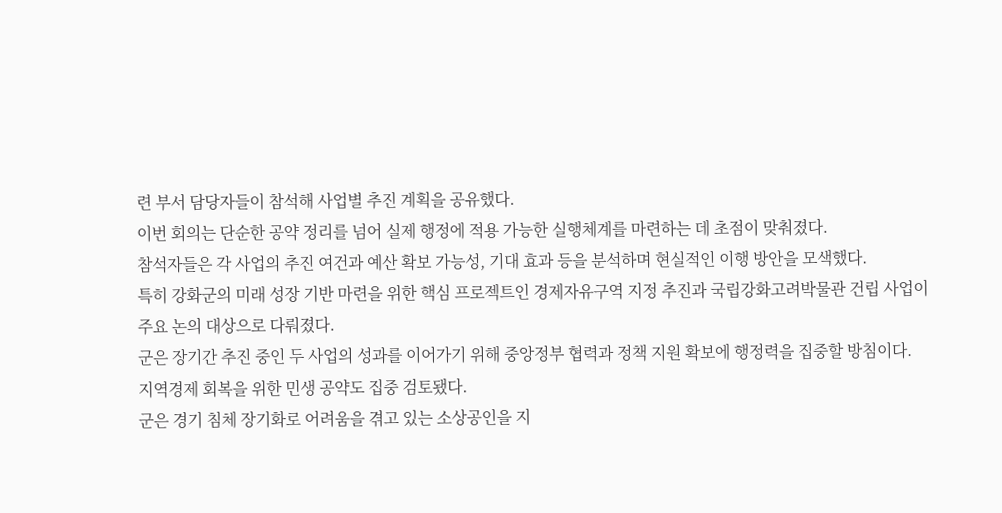련 부서 담당자들이 참석해 사업별 추진 계획을 공유했다.
이번 회의는 단순한 공약 정리를 넘어 실제 행정에 적용 가능한 실행체계를 마련하는 데 초점이 맞춰졌다.
참석자들은 각 사업의 추진 여건과 예산 확보 가능성, 기대 효과 등을 분석하며 현실적인 이행 방안을 모색했다.
특히 강화군의 미래 성장 기반 마련을 위한 핵심 프로젝트인 경제자유구역 지정 추진과 국립강화고려박물관 건립 사업이 주요 논의 대상으로 다뤄졌다.
군은 장기간 추진 중인 두 사업의 성과를 이어가기 위해 중앙정부 협력과 정책 지원 확보에 행정력을 집중할 방침이다.
지역경제 회복을 위한 민생 공약도 집중 검토됐다.
군은 경기 침체 장기화로 어려움을 겪고 있는 소상공인을 지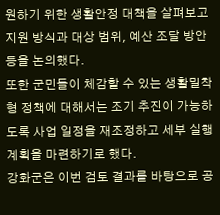원하기 위한 생활안정 대책을 살펴보고 지원 방식과 대상 범위, 예산 조달 방안 등을 논의했다.
또한 군민들이 체감할 수 있는 생활밀착형 정책에 대해서는 조기 추진이 가능하도록 사업 일정을 재조정하고 세부 실행계획을 마련하기로 했다.
강화군은 이번 검토 결과를 바탕으로 공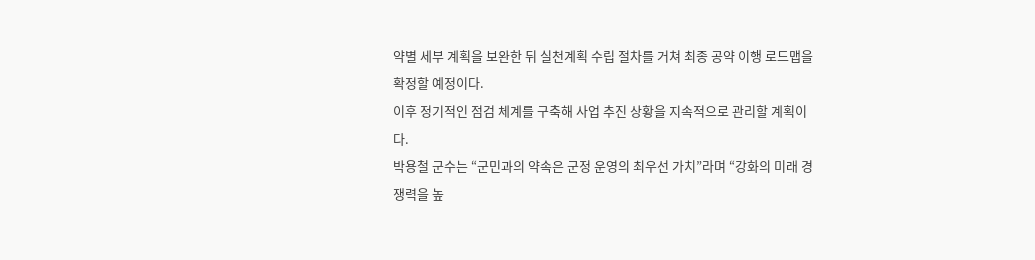약별 세부 계획을 보완한 뒤 실천계획 수립 절차를 거쳐 최종 공약 이행 로드맵을 확정할 예정이다.
이후 정기적인 점검 체계를 구축해 사업 추진 상황을 지속적으로 관리할 계획이다.
박용철 군수는 “군민과의 약속은 군정 운영의 최우선 가치”라며 “강화의 미래 경쟁력을 높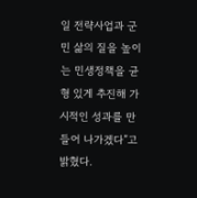일 전략사업과 군민 삶의 질을 높이는 민생정책을 균형 있게 추진해 가시적인 성과를 만들어 나가겠다”고 밝혔다.